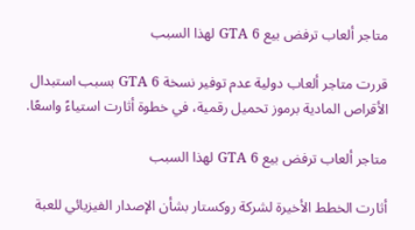متاجر ألعاب ترفض بيع GTA 6 لهذا السبب

قررت متاجر ألعاب دولية عدم توفير نسخة GTA 6 بسبب استبدال الأقراص المادية برموز تحميل رقمية، في خطوة أثارت استياءً واسعًا.

متاجر ألعاب ترفض بيع GTA 6 لهذا السبب

أثارت الخطط الأخيرة لشركة روكستار بشأن الإصدار الفيزيائي للعبة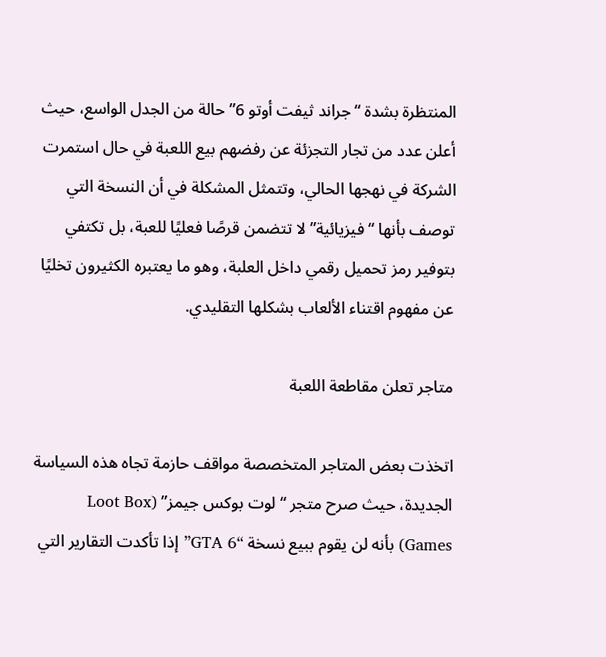المنتظرة بشدة “جراند ثيفت أوتو 6” حالة من الجدل الواسع، حيث أعلن عدد من تجار التجزئة عن رفضهم بيع اللعبة في حال استمرت الشركة في نهجها الحالي، وتتمثل المشكلة في أن النسخة التي توصف بأنها “فيزيائية” لا تتضمن قرصًا فعليًا للعبة، بل تكتفي بتوفير رمز تحميل رقمي داخل العلبة، وهو ما يعتبره الكثيرون تخليًا عن مفهوم اقتناء الألعاب بشكلها التقليدي.

متاجر تعلن مقاطعة اللعبة

اتخذت بعض المتاجر المتخصصة مواقف حازمة تجاه هذه السياسة الجديدة، حيث صرح متجر “لوت بوكس جيمز” (Loot Box Games) بأنه لن يقوم ببيع نسخة “GTA 6” إذا تأكدت التقارير التي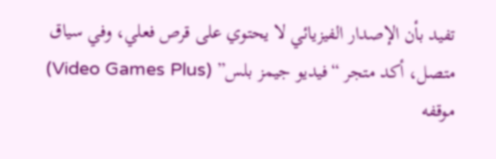تفيد بأن الإصدار الفيزيائي لا يحتوي على قرص فعلي، وفي سياق متصل، أكد متجر “فيديو جيمز بلس” (Video Games Plus) موقفه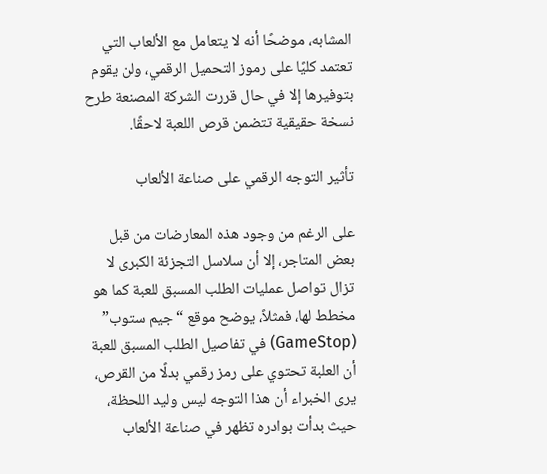المشابه، موضحًا أنه لا يتعامل مع الألعاب التي تعتمد كليًا على رموز التحميل الرقمي، ولن يقوم بتوفيرها إلا في حال قررت الشركة المصنعة طرح نسخة حقيقية تتضمن قرص اللعبة لاحقًا.

تأثير التوجه الرقمي على صناعة الألعاب

على الرغم من وجود هذه المعارضات من قبل بعض المتاجر، إلا أن سلاسل التجزئة الكبرى لا تزال تواصل عمليات الطلب المسبق للعبة كما هو مخطط لها، فمثلاً، يوضح موقع “جيم ستوب” (GameStop) في تفاصيل الطلب المسبق للعبة أن العلبة تحتوي على رمز رقمي بدلًا من القرص، يرى الخبراء أن هذا التوجه ليس وليد اللحظة، حيث بدأت بوادره تظهر في صناعة الألعاب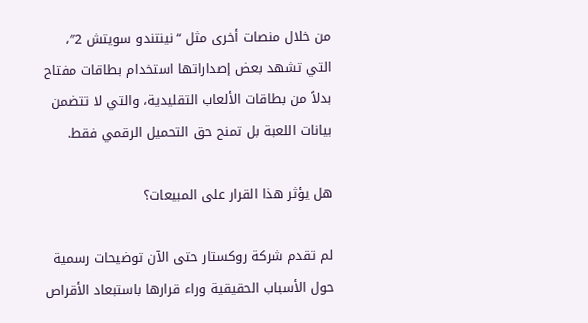من خلال منصات أخرى مثل “نينتندو سويتش 2″، التي تشهد بعض إصداراتها استخدام بطاقات مفتاح بدلاً من بطاقات الألعاب التقليدية، والتي لا تتضمن بيانات اللعبة بل تمنح حق التحميل الرقمي فقط.

هل يؤثر هذا القرار على المبيعات؟

لم تقدم شركة روكستار حتى الآن توضيحات رسمية حول الأسباب الحقيقية وراء قرارها باستبعاد الأقراص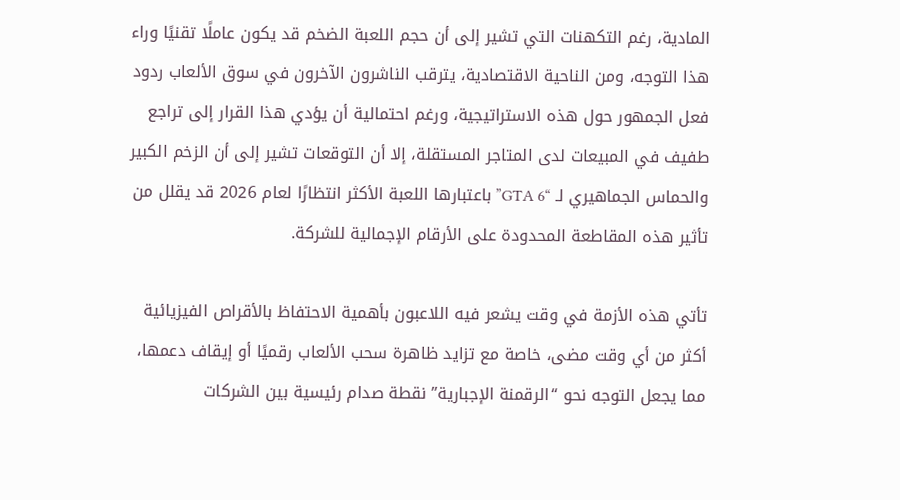المادية، رغم التكهنات التي تشير إلى أن حجم اللعبة الضخم قد يكون عاملًا تقنيًا وراء هذا التوجه، ومن الناحية الاقتصادية، يترقب الناشرون الآخرون في سوق الألعاب ردود فعل الجمهور حول هذه الاستراتيجية، ورغم احتمالية أن يؤدي هذا القرار إلى تراجع طفيف في المبيعات لدى المتاجر المستقلة، إلا أن التوقعات تشير إلى أن الزخم الكبير والحماس الجماهيري لـ “GTA 6” باعتبارها اللعبة الأكثر انتظارًا لعام 2026 قد يقلل من تأثير هذه المقاطعة المحدودة على الأرقام الإجمالية للشركة.

تأتي هذه الأزمة في وقت يشعر فيه اللاعبون بأهمية الاحتفاظ بالأقراص الفيزيائية أكثر من أي وقت مضى، خاصة مع تزايد ظاهرة سحب الألعاب رقميًا أو إيقاف دعمها، مما يجعل التوجه نحو “الرقمنة الإجبارية” نقطة صدام رئيسية بين الشركات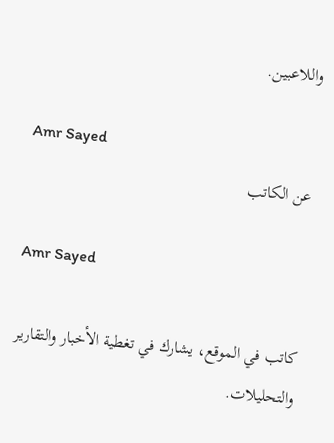واللاعبين.

Amr Sayed
عن الكاتب

Amr Sayed

كاتب في الموقع، يشارك في تغطية الأخبار والتقارير والتحليلات.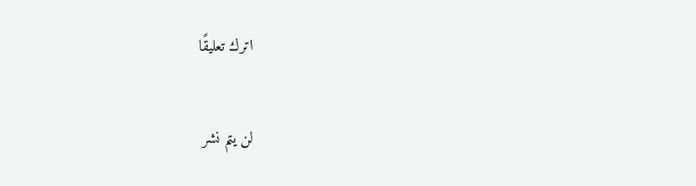اترك تعليقًا

لن يتم نشر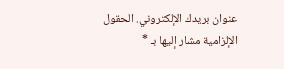عنوان بريدك الإلكتروني. الحقول الإلزامية مشار إليها بـ *